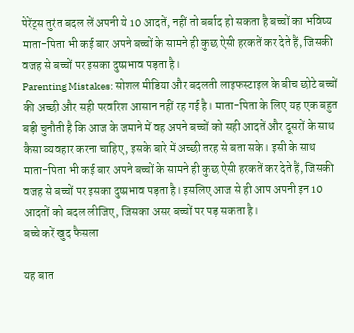पेरेंट्स तुरंत बदल लें अपनी ये 10 आदतें, नहीं तो बर्बाद हो सकता है बच्चों का भविष्य
माता-पिता भी कई बार अपने बच्चों के सामने ही कुछ ऐसी हरकतें कर देते हैं, जिसकी वजह से बच्चों पर इसका दुष्प्रभाव पड़ता है।
Parenting Mistakes: सोशल मीडिया और बदलती लाइफस्टाइल के बीच छोटे बच्चों की अच्छी और सही परवरिश आसान नहीं रह गई है। माता-पिता के लिए यह एक बहुत बड़ी चुनौती है कि आज के जमाने में वह अपने बच्चों को सही आदतें और दूसरों के साथ कैसा व्यवहार करना चाहिए, इसके बारे में अच्छी तरह से बता सके। इसी के साथ माता-पिता भी कई बार अपने बच्चों के सामने ही कुछ ऐसी हरकतें कर देते हैं, जिसकी वजह से बच्चों पर इसका दुष्प्रभाव पड़ता है। इसलिए आज से ही आप अपनी इन 10 आदतों को बदल लीजिए, जिसका असर बच्चों पर पड़ सकता है।
बच्चे करें खुद फैसला

यह बात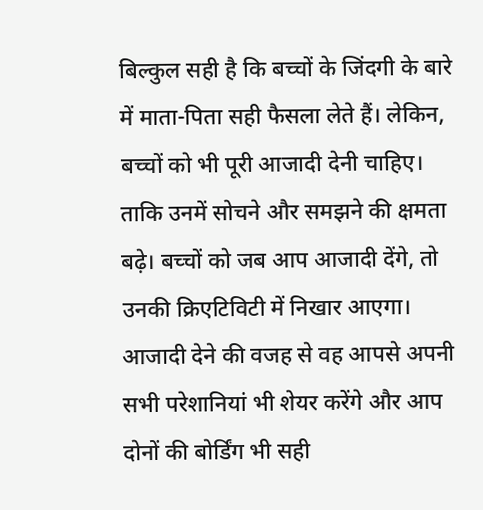बिल्कुल सही है कि बच्चों के जिंदगी के बारे में माता-पिता सही फैसला लेते हैं। लेकिन, बच्चों को भी पूरी आजादी देनी चाहिए। ताकि उनमें सोचने और समझने की क्षमता बढ़े। बच्चों को जब आप आजादी देंगे, तो उनकी क्रिएटिविटी में निखार आएगा। आजादी देने की वजह से वह आपसे अपनी सभी परेशानियां भी शेयर करेंगे और आप दोनों की बोर्डिंग भी सही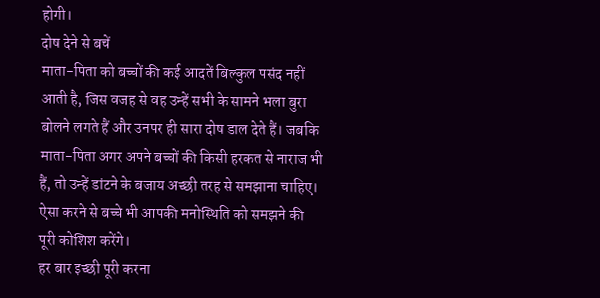होगी।
दोष देने से बचें
माता-पिता को बच्चों की कई आदतें बिल्कुल पसंद नहीं आती है, जिस वजह से वह उन्हें सभी के सामने भला बुरा बोलने लगते हैं और उनपर ही सारा दोष डाल देते हैं। जबकि माता-पिता अगर अपने बच्चों की किसी हरकत से नाराज भी हैं, तो उन्हें डांटने के बजाय अच्छी तरह से समझाना चाहिए। ऐसा करने से बच्चे भी आपकी मनोस्थिति को समझने की पूरी कोशिश करेंगे।
हर बार इच्छी पूरी करना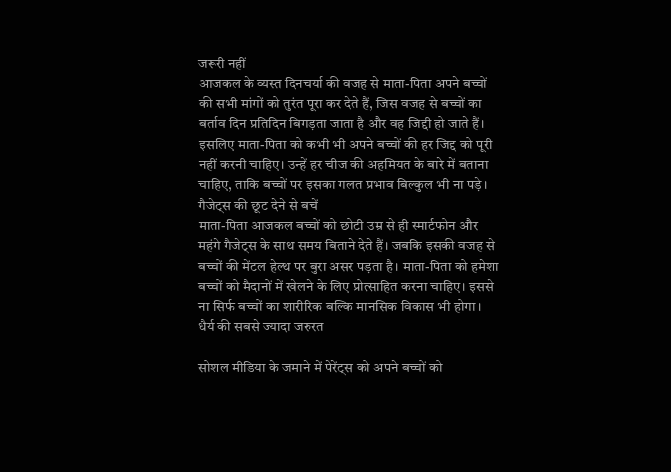जरूरी नहीं
आजकल के व्यस्त दिनचर्या की वजह से माता-पिता अपने बच्चों की सभी मांगों को तुरंत पूरा कर देते हैं, जिस वजह से बच्चों का बर्ताव दिन प्रतिदिन बिगड़ता जाता है और वह जिद्दी हो जाते हैं। इसलिए माता-पिता को कभी भी अपने बच्चों की हर जिद्द को पूरी नहीं करनी चाहिए। उन्हें हर चीज की अहमियत के बारे में बताना चाहिए, ताकि बच्चों पर इसका गलत प्रभाव बिल्कुल भी ना पड़े।
गैजेट्स की छूट देने से बचें
माता-पिता आजकल बच्चों को छोटी उम्र से ही स्मार्टफोन और महंगे गैजेट्स के साथ समय बिताने देते हैं। जबकि इसकी वजह से बच्चों की मेंटल हेल्थ पर बुरा असर पड़ता है। माता-पिता को हमेशा बच्चों को मैदानों में खेलने के लिए प्रोत्साहित करना चाहिए। इससे ना सिर्फ बच्चों का शारीरिक बल्कि मानसिक विकास भी होगा।
धैर्य की सबसे ज्यादा जरुरत

सोशल मीडिया के जमाने में पेरेंट्स को अपने बच्चों को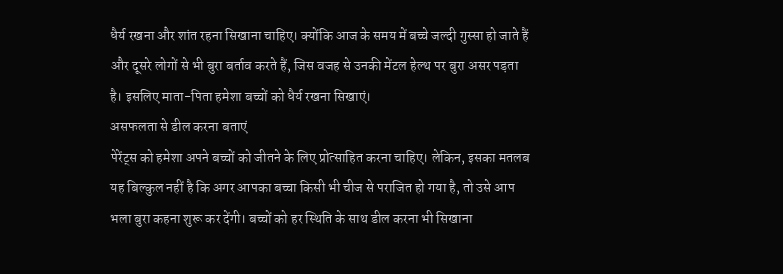धैर्य रखना और शांत रहना सिखाना चाहिए। क्योंकि आज के समय में बच्चे जल्दी गुस्सा हो जाते हैं और दूसरे लोगों से भी बुरा बर्ताव करते हैं, जिस वजह से उनकी मेंटल हेल्थ पर बुरा असर पड़ता है। इसलिए माता-पिता हमेशा बच्चों को धैर्य रखना सिखाएं।
असफलता से डील करना बताएं
पेरेंट्स को हमेशा अपने बच्चों को जीतने के लिए प्रोत्साहित करना चाहिए। लेकिन, इसका मतलब यह बिल्कुल नहीं है कि अगर आपका बच्चा किसी भी चीज से पराजित हो गया है, तो उसे आप भला बुरा कहना शुरू कर देंगी। बच्चों को हर स्थिति के साथ डील करना भी सिखाना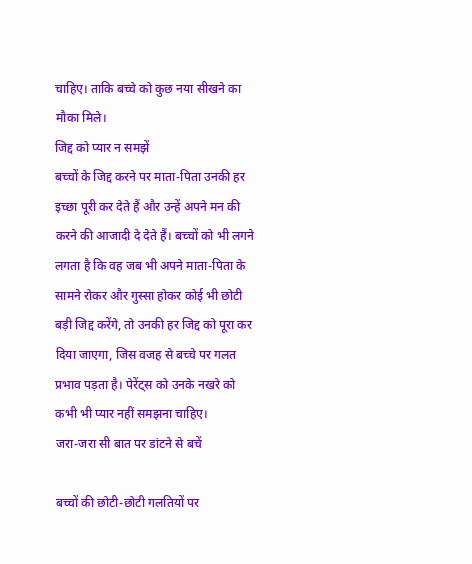चाहिए। ताकि बच्चे को कुछ नया सीखने का मौका मिले।
जिद्द को प्यार न समझें
बच्चों के जिद्द करने पर माता-पिता उनकी हर इच्छा पूरी कर देते हैं और उन्हें अपने मन की करने की आजादी दे देते हैं। बच्चों को भी लगने लगता है कि वह जब भी अपने माता-पिता के सामने रोकर और गुस्सा होकर कोई भी छोटी बड़ी जिद्द करेंगे, तो उनकी हर जिद्द को पूरा कर दिया जाएगा, जिस वजह से बच्चे पर गलत प्रभाव पड़ता है। पेरेंट्स को उनके नखरे को कभी भी प्यार नहीं समझना चाहिए।
जरा-जरा सी बात पर डांटने से बचें

बच्चों की छोटी-छोटी गलतियों पर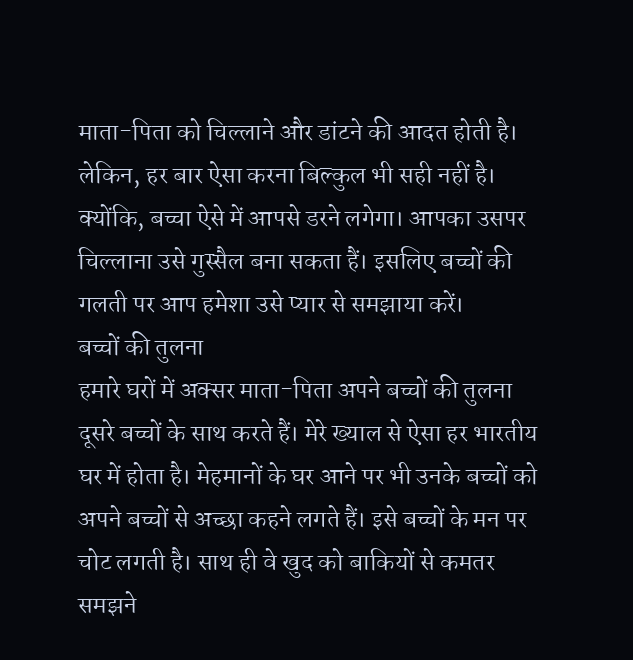माता-पिता को चिल्लाने और डांटने की आदत होती है। लेकिन, हर बार ऐसा करना बिल्कुल भी सही नहीं है। क्योंकि, बच्चा ऐसे में आपसे डरने लगेगा। आपका उसपर चिल्लाना उसे गुस्सैल बना सकता हैं। इसलिए बच्चों की गलती पर आप हमेशा उसे प्यार से समझाया करें।
बच्चों की तुलना
हमारे घरों में अक्सर माता-पिता अपने बच्चों की तुलना दूसरे बच्चों के साथ करते हैं। मेरे ख्याल से ऐसा हर भारतीय घर में होता है। मेहमानों के घर आने पर भी उनके बच्चों को अपने बच्चों से अच्छा कहने लगते हैं। इसे बच्चों के मन पर चोट लगती है। साथ ही वे खुद को बाकियों से कमतर समझने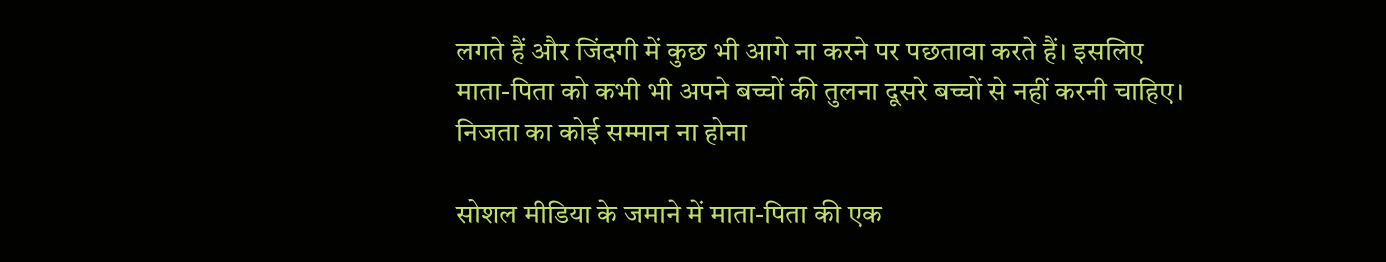लगते हैं और जिंदगी में कुछ भी आगे ना करने पर पछतावा करते हैं। इसलिए माता-पिता को कभी भी अपने बच्चों की तुलना दूसरे बच्चों से नहीं करनी चाहिए।
निजता का कोई सम्मान ना होना

सोशल मीडिया के जमाने में माता-पिता की एक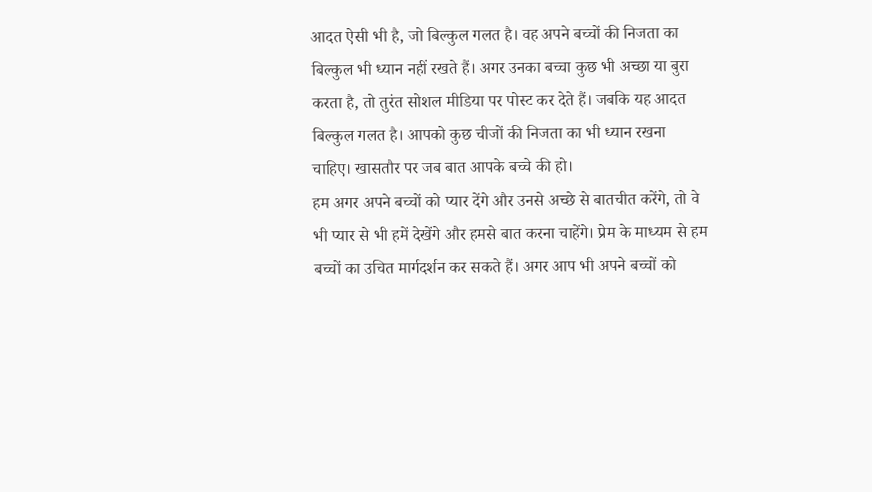आदत ऐसी भी है, जो बिल्कुल गलत है। वह अपने बच्चों की निजता का बिल्कुल भी ध्यान नहीं रखते हैं। अगर उनका बच्चा कुछ भी अच्छा या बुरा करता है, तो तुरंत सोशल मीडिया पर पोस्ट कर देते हैं। जबकि यह आदत बिल्कुल गलत है। आपको कुछ चीजों की निजता का भी ध्यान रखना चाहिए। खासतौर पर जब बात आपके बच्चे की हो।
हम अगर अपने बच्चों को प्यार देंगे और उनसे अच्छे से बातचीत करेंगे, तो वे भी प्यार से भी हमें देखेंगे और हमसे बात करना चाहेंगे। प्रेम के माध्यम से हम बच्चों का उचित मार्गदर्शन कर सकते हैं। अगर आप भी अपने बच्चों को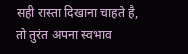सही रास्ता दिखाना चाहते है, तो तुरंत अपना स्वभाव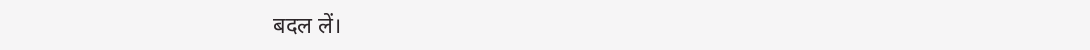बदल लें।